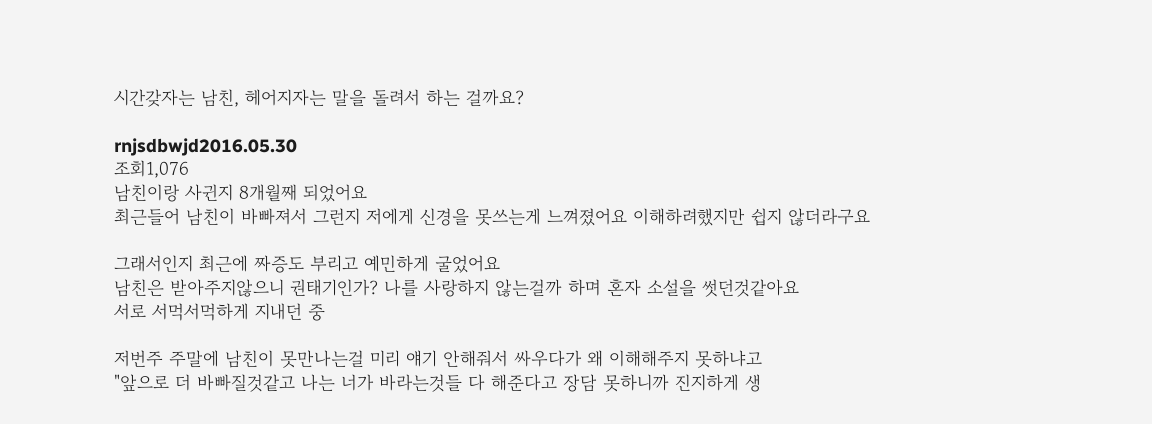시간갖자는 남친, 헤어지자는 말을 돌려서 하는 걸까요?

rnjsdbwjd2016.05.30
조회1,076
남친이랑 사귄지 8개월째 되었어요
최근들어 남친이 바빠져서 그런지 저에게 신경을 못쓰는게 느껴졌어요 이해하려했지만 쉽지 않더라구요

그래서인지 최근에 짜증도 부리고 예민하게 굴었어요
남친은 받아주지않으니 권태기인가? 나를 사랑하지 않는걸까 하며 혼자 소설을 썻던것같아요
서로 서먹서먹하게 지내던 중

저번주 주말에 남친이 못만나는걸 미리 얘기 안해줘서 싸우다가 왜 이해해주지 못하냐고
"앞으로 더 바빠질것같고 나는 너가 바라는것들 다 해준다고 장담 못하니까 진지하게 생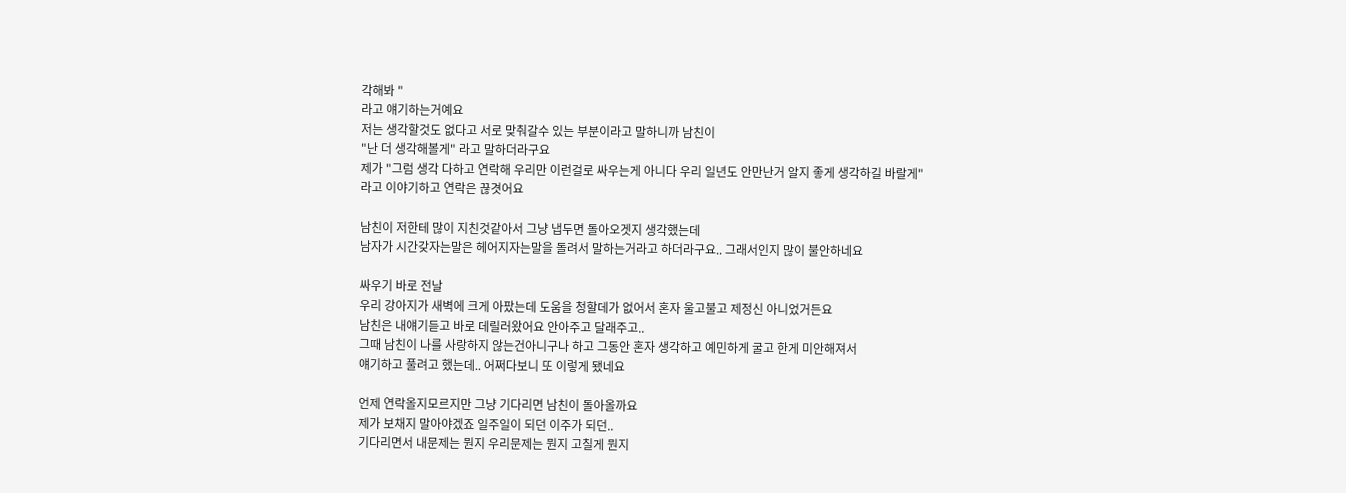각해봐 "
라고 얘기하는거예요
저는 생각할것도 없다고 서로 맞춰갈수 있는 부분이라고 말하니까 남친이
"난 더 생각해볼게" 라고 말하더라구요
제가 "그럼 생각 다하고 연락해 우리만 이런걸로 싸우는게 아니다 우리 일년도 안만난거 알지 좋게 생각하길 바랄게"
라고 이야기하고 연락은 끊겻어요

남친이 저한테 많이 지친것같아서 그냥 냅두면 돌아오겟지 생각했는데
남자가 시간갖자는말은 헤어지자는말을 돌려서 말하는거라고 하더라구요.. 그래서인지 많이 불안하네요

싸우기 바로 전날
우리 강아지가 새벽에 크게 아팠는데 도움을 청할데가 없어서 혼자 울고불고 제정신 아니었거든요
남친은 내얘기듣고 바로 데릴러왔어요 안아주고 달래주고..
그때 남친이 나를 사랑하지 않는건아니구나 하고 그동안 혼자 생각하고 예민하게 굴고 한게 미안해져서
얘기하고 풀려고 했는데.. 어쩌다보니 또 이렇게 됐네요

언제 연락올지모르지만 그냥 기다리면 남친이 돌아올까요
제가 보채지 말아야겠죠 일주일이 되던 이주가 되던..
기다리면서 내문제는 뭔지 우리문제는 뭔지 고칠게 뭔지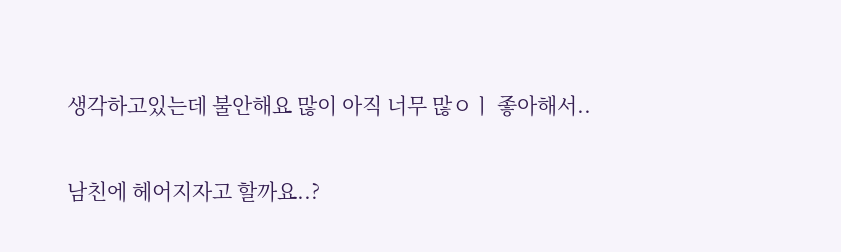생각하고있는데 불안해요 많이 아직 너무 많ㅇㅣ 좋아해서..

남친에 헤어지자고 할까요..?